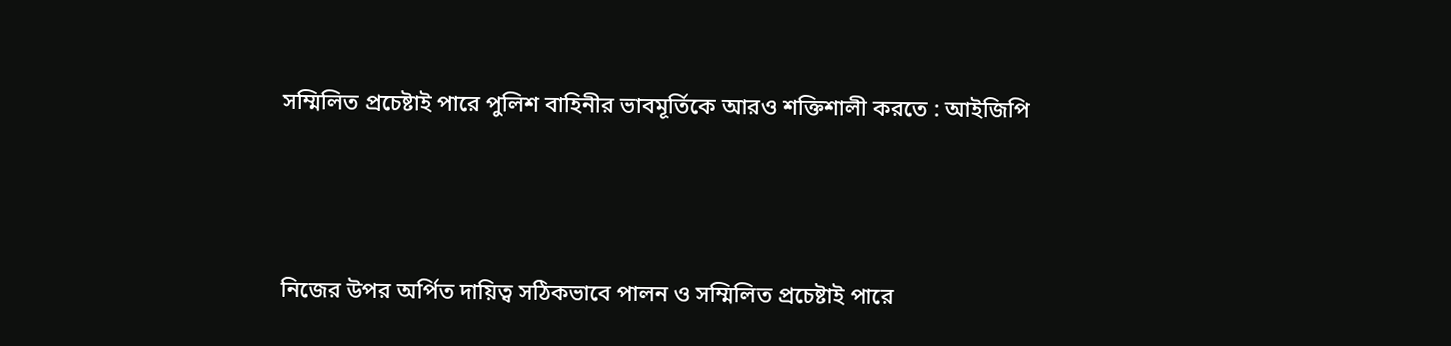সম্মিলিত প্রচেষ্টাই পারে পুলিশ বাহিনীর ভাবমূর্তিকে আরও শক্তিশালী করতে : আইজিপি





নিজের উপর অর্পিত দায়িত্ব সঠিকভাবে পালন ও সম্মিলিত প্রচেষ্টাই পারে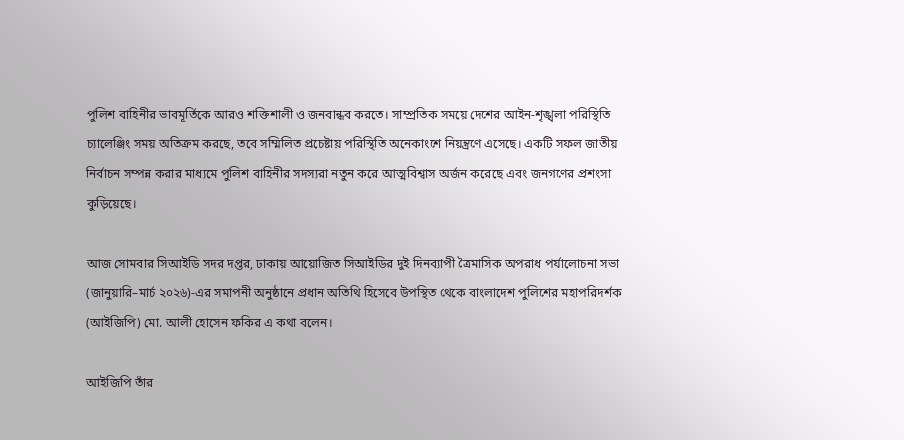পুলিশ বাহিনীর ভাবমূর্তিকে আরও শক্তিশালী ও জনবান্ধব করতে। সাম্প্রতিক সময়ে দেশের আইন-শৃঙ্খলা পরিস্থিতি চ্যালেঞ্জিং সময় অতিক্রম করছে, তবে সম্মিলিত প্রচেষ্টায় পরিস্থিতি অনেকাংশে নিয়ন্ত্রণে এসেছে। একটি সফল জাতীয় নির্বাচন সম্পন্ন করার মাধ্যমে পুলিশ বাহিনীর সদস্যরা নতুন করে আত্মবিশ্বাস অর্জন করেছে এবং জনগণের প্রশংসা কুড়িয়েছে।

আজ সোমবার সিআইডি সদর দপ্তর, ঢাকায় আয়োজিত সিআইডির দুই দিনব্যাপী ত্রৈমাসিক অপরাধ পর্যালোচনা সভা (জানুয়ারি–মার্চ ২০২৬)-এর সমাপনী অনুষ্ঠানে প্রধান অতিথি হিসেবে উপস্থিত থেকে বাংলাদেশ পুলিশের মহাপরিদর্শক (আইজিপি) মো. আলী হোসেন ফকির এ কথা বলেন।

আইজিপি তাঁর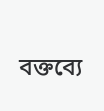বক্তব্যে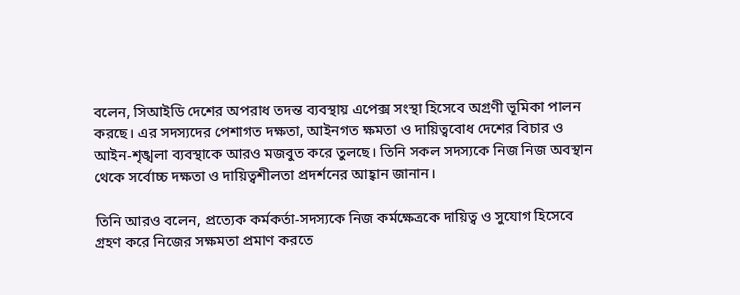বলেন, সিআইডি দেশের অপরাধ তদন্ত ব্যবস্থায় এপেক্স সংস্থা হিসেবে অগ্রণী ভূমিকা পালন করছে। এর সদস্যদের পেশাগত দক্ষতা, আইনগত ক্ষমতা ও দায়িত্ববোধ দেশের বিচার ও আইন-শৃঙ্খলা ব্যবস্থাকে আরও মজবুত করে তুলছে। তিনি সকল সদস্যকে নিজ নিজ অবস্থান থেকে সর্বোচ্চ দক্ষতা ও দায়িত্বশীলতা প্রদর্শনের আহ্বান জানান।

তিনি আরও বলেন, প্রত্যেক কর্মকর্তা-সদস্যকে নিজ কর্মক্ষেত্রকে দায়িত্ব ও সুযোগ হিসেবে গ্রহণ করে নিজের সক্ষমতা প্রমাণ করতে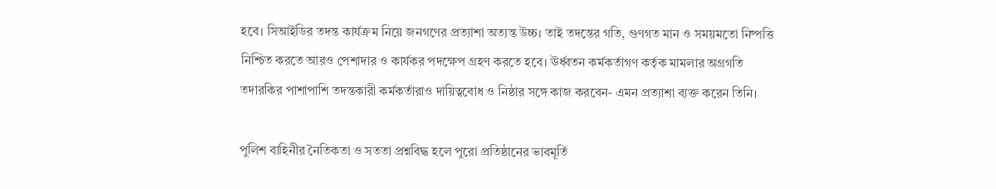হবে। সিআইডির তদন্ত কার্যক্রম নিয়ে জনগণের প্রত্যাশা অত্যন্ত উচ্চ। তাই তদন্তের গতি, গুণগত মান ও সময়মতো নিষ্পত্তি নিশ্চিত করতে আরও পেশাদার ও কার্যকর পদক্ষেপ গ্রহণ করতে হবে। ঊর্ধ্বতন কর্মকর্তাগণ কর্তৃক মামলার অগ্রগতি তদারকির পাশাপাশি তদন্তকারী কর্মকর্তারাও দায়িত্ববোধ ও নিষ্ঠার সঙ্গে কাজ করবেন- এমন প্রত্যাশা ব্যক্ত করেন তিনি।

পুলিশ বাহিনীর নৈতিকতা ও সততা প্রশ্নবিদ্ধ হলে পুরো প্রতিষ্ঠানের ভাবমূর্তি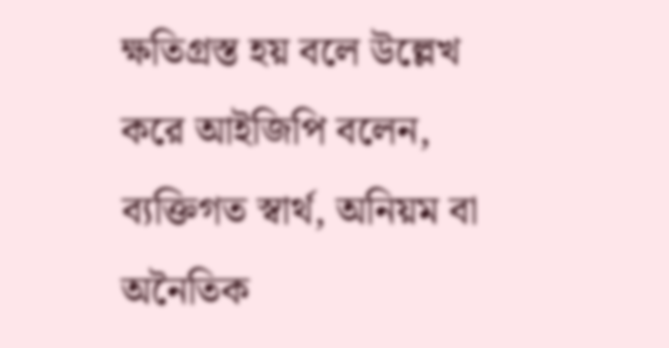ক্ষতিগ্রস্ত হয় বলে উল্লেখ করে আইজিপি বলেন, ব্যক্তিগত স্বার্থ, অনিয়ম বা অনৈতিক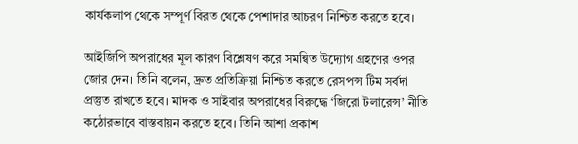কার্যকলাপ থেকে সম্পূর্ণ বিরত থেকে পেশাদার আচরণ নিশ্চিত করতে হবে।

আইজিপি অপরাধের মূল কারণ বিশ্লেষণ করে সমন্বিত উদ্যোগ গ্রহণের ওপর জোর দেন। তিনি বলেন, দ্রুত প্রতিক্রিয়া নিশ্চিত করতে রেসপন্স টিম সর্বদা প্রস্তুত রাখতে হবে। মাদক ও সাইবার অপরাধের বিরুদ্ধে ‘জিরো টলারেন্স’ নীতি কঠোরভাবে বাস্তবায়ন করতে হবে। তিনি আশা প্রকাশ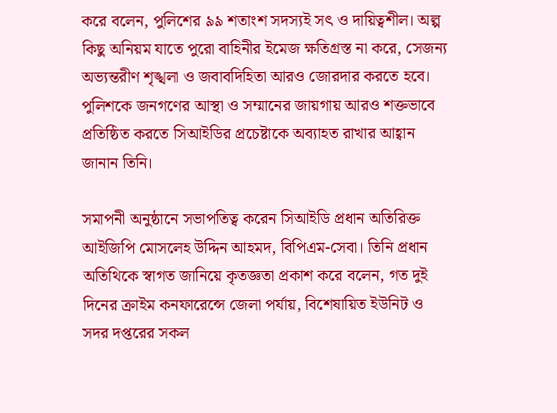করে বলেন, পুলিশের ৯৯ শতাংশ সদস্যই সৎ ও দায়িত্বশীল। অল্প কিছু অনিয়ম যাতে পুরো বাহিনীর ইমেজ ক্ষতিগ্রস্ত না করে, সেজন্য অভ্যন্তরীণ শৃঙ্খলা ও জবাবদিহিতা আরও জোরদার করতে হবে। পুলিশকে জনগণের আস্থা ও সম্মানের জায়গায় আরও শক্তভাবে প্রতিষ্ঠিত করতে সিআইডির প্রচেষ্টাকে অব্যাহত রাখার আহ্বান জানান তিনি।

সমাপনী অনুষ্ঠানে সভাপতিত্ব করেন সিআইডি প্রধান অতিরিক্ত আইজিপি মোসলেহ উদ্দিন আহমদ, বিপিএম-সেবা। তিনি প্রধান অতিথিকে স্বাগত জানিয়ে কৃতজ্ঞতা প্রকাশ করে বলেন, গত দুই দিনের ক্রাইম কনফারেন্সে জেলা পর্যায়, বিশেষায়িত ইউনিট ও সদর দপ্তরের সকল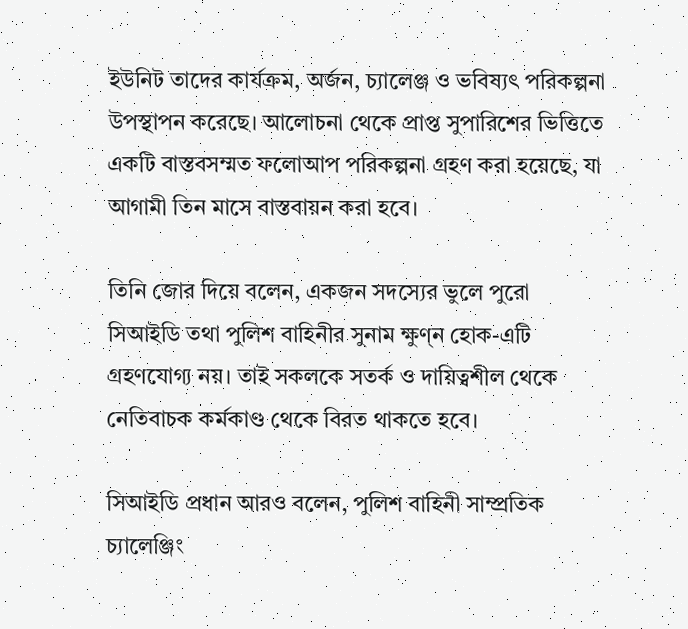ইউনিট তাদের কার্যক্রম, অর্জন, চ্যালেঞ্জ ও ভবিষ্যৎ পরিকল্পনা উপস্থাপন করেছে। আলোচনা থেকে প্রাপ্ত সুপারিশের ভিত্তিতে একটি বাস্তবসম্মত ফলোআপ পরিকল্পনা গ্রহণ করা হয়েছে, যা আগামী তিন মাসে বাস্তবায়ন করা হবে।

তিনি জোর দিয়ে বলেন, একজন সদস্যের ভুলে পুরো সিআইডি তথা পুলিশ বাহিনীর সুনাম ক্ষুণ্ন হোক-এটি গ্রহণযোগ্য নয়। তাই সকলকে সতর্ক ও দায়িত্বশীল থেকে নেতিবাচক কর্মকাণ্ড থেকে বিরত থাকতে হবে।

সিআইডি প্রধান আরও বলেন, পুলিশ বাহিনী সাম্প্রতিক চ্যালেঞ্জিং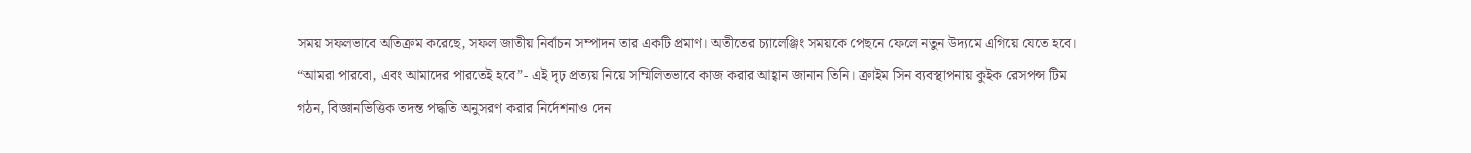সময় সফলভাবে অতিক্রম করেছে, সফল জাতীয় নির্বাচন সম্পাদন তার একটি প্রমাণ। অতীতের চ্যালেঞ্জিং সময়কে পেছনে ফেলে নতুন উদ্যমে এগিয়ে যেতে হবে। “আমরা পারবো, এবং আমাদের পারতেই হবে”- এই দৃঢ় প্রত্যয় নিয়ে সম্মিলিতভাবে কাজ করার আহ্বান জানান তিনি। ক্রাইম সিন ব্যবস্থাপনায় কুইক রেসপন্স টিম গঠন, বিজ্ঞানভিত্তিক তদন্ত পদ্ধতি অনুসরণ করার নির্দেশনাও দেন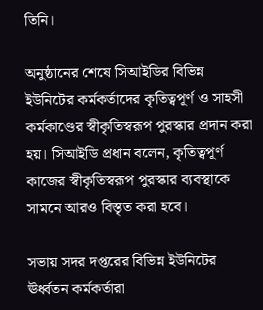তিনি।

অনুষ্ঠানের শেষে সিআইডির বিভিন্ন ইউনিটের কর্মকর্তাদের কৃতিত্বপূর্ণ ও সাহসী কর্মকাণ্ডের স্বীকৃতিস্বরূপ পুরস্কার প্রদান করা হয়। সিআইডি প্রধান বলেন, কৃতিত্বপূর্ণ কাজের স্বীকৃতিস্বরূপ পুরস্কার ব্যবস্থাকে সামনে আরও বিস্তৃত করা হবে।

সভায় সদর দপ্তরের বিভিন্ন ইউনিটের ঊর্ধ্বতন কর্মকর্তারা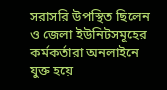সরাসরি উপস্থিত ছিলেন ও জেলা ইউনিটসমূহের কর্মকর্তারা অনলাইনে যুক্ত হয়ে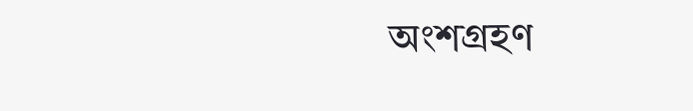অংশগ্রহণ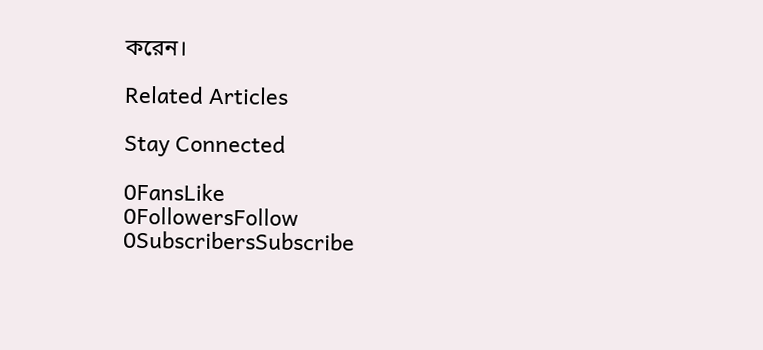করেন।

Related Articles

Stay Connected

0FansLike
0FollowersFollow
0SubscribersSubscribe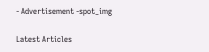- Advertisement -spot_img

Latest Articles